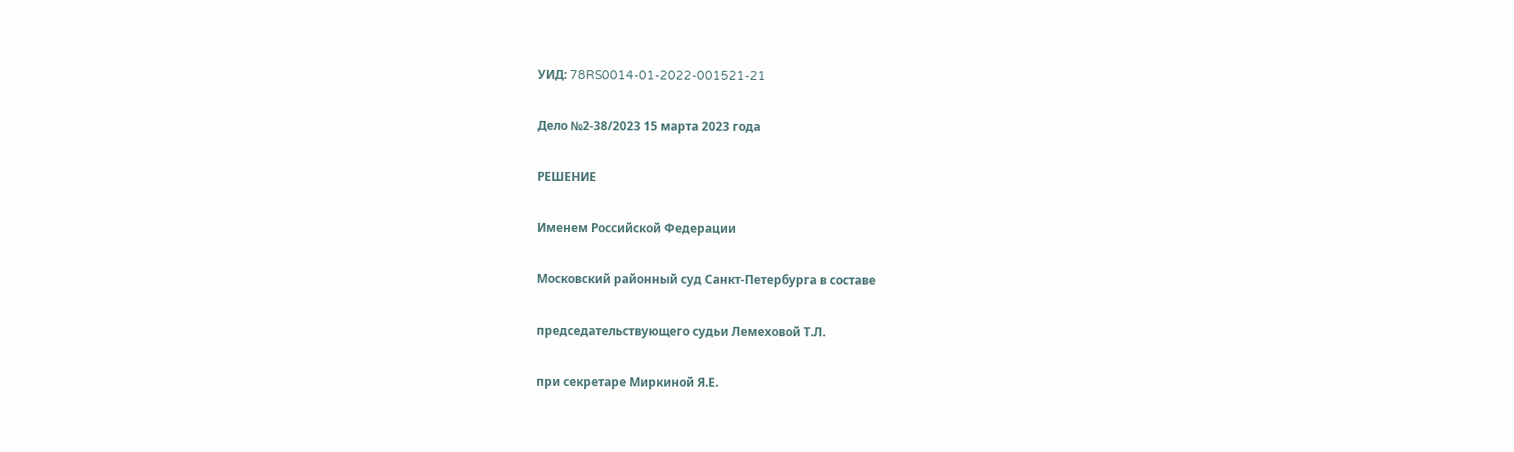УИД: 78RS0014-01-2022-001521-21

Дело №2-38/2023 15 марта 2023 года

РЕШЕНИЕ

Именем Российской Федерации

Московский районный суд Санкт-Петербурга в составе

председательствующего судьи Лемеховой Т.Л.

при секретаре Миркиной Я.Е.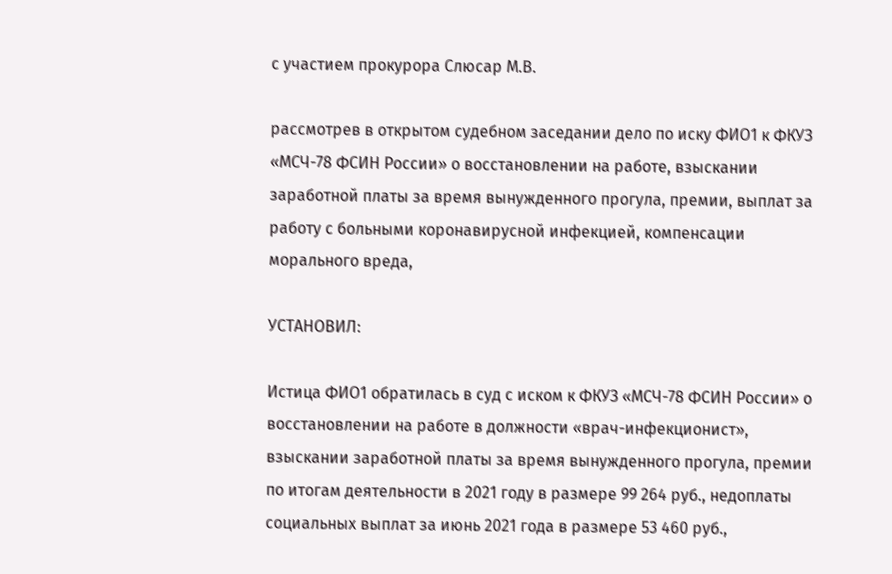с участием прокурора Слюсар М.В.

рассмотрев в открытом судебном заседании дело по иску ФИО1 к ФКУЗ «МСЧ-78 ФСИН России» о восстановлении на работе, взыскании заработной платы за время вынужденного прогула, премии, выплат за работу с больными коронавирусной инфекцией, компенсации морального вреда,

УСТАНОВИЛ:

Истица ФИО1 обратилась в суд с иском к ФКУЗ «МСЧ-78 ФСИН России» о восстановлении на работе в должности «врач-инфекционист», взыскании заработной платы за время вынужденного прогула, премии по итогам деятельности в 2021 году в размере 99 264 руб., недоплаты социальных выплат за июнь 2021 года в размере 53 460 руб.,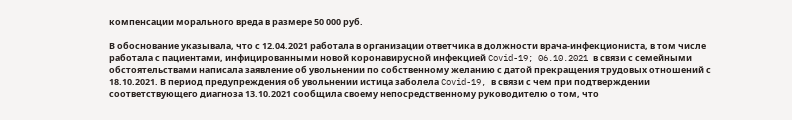компенсации морального вреда в размере 50 000 руб.

В обоснование указывала, что с 12.04.2021 работала в организации ответчика в должности врача-инфекциониста, в том числе работала с пациентами, инфицированными новой коронавирусной инфекцией Covid-19; 06.10.2021 в связи с семейными обстоятельствами написала заявление об увольнении по собственному желанию с датой прекращения трудовых отношений с 18.10.2021. В период предупреждения об увольнении истица заболела Covid-19, в связи с чем при подтверждении соответствующего диагноза 13.10.2021 сообщила своему непосредственному руководителю о том, что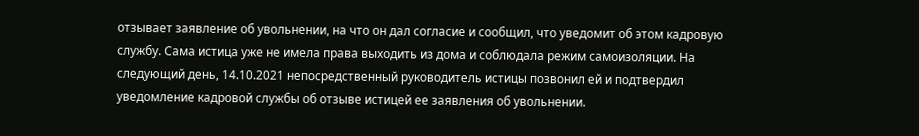отзывает заявление об увольнении, на что он дал согласие и сообщил, что уведомит об этом кадровую службу. Сама истица уже не имела права выходить из дома и соблюдала режим самоизоляции. На следующий день, 14.10.2021 непосредственный руководитель истицы позвонил ей и подтвердил уведомление кадровой службы об отзыве истицей ее заявления об увольнении.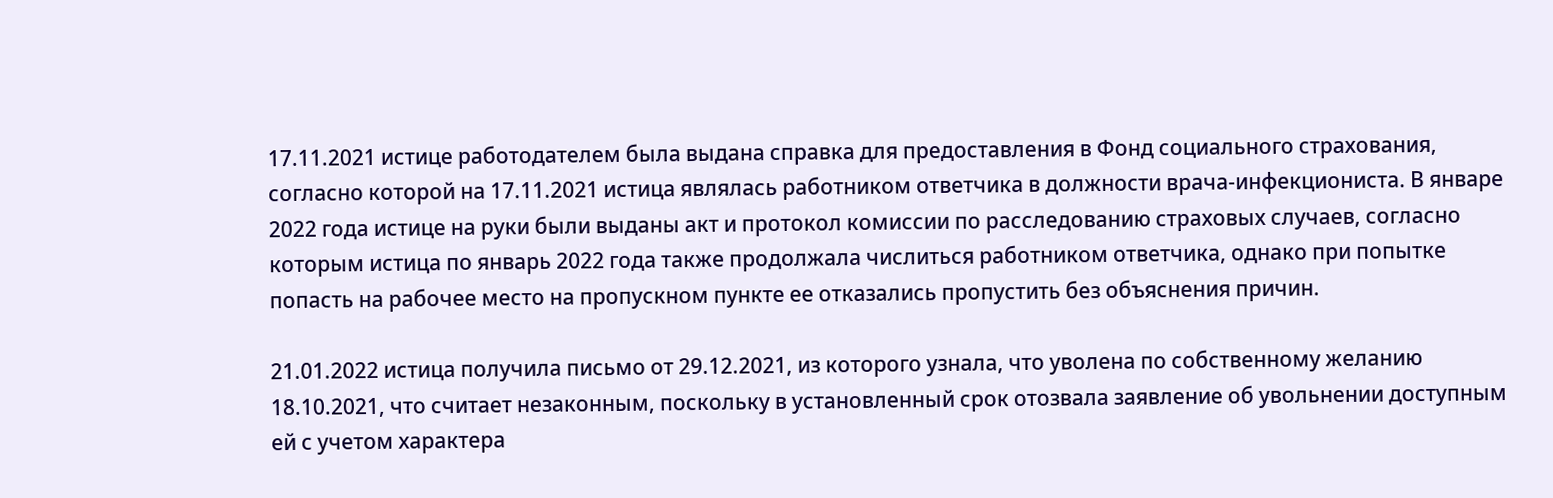17.11.2021 истице работодателем была выдана справка для предоставления в Фонд социального страхования, согласно которой на 17.11.2021 истица являлась работником ответчика в должности врача-инфекциониста. В январе 2022 года истице на руки были выданы акт и протокол комиссии по расследованию страховых случаев, согласно которым истица по январь 2022 года также продолжала числиться работником ответчика, однако при попытке попасть на рабочее место на пропускном пункте ее отказались пропустить без объяснения причин.

21.01.2022 истица получила письмо от 29.12.2021, из которого узнала, что уволена по собственному желанию 18.10.2021, что считает незаконным, поскольку в установленный срок отозвала заявление об увольнении доступным ей с учетом характера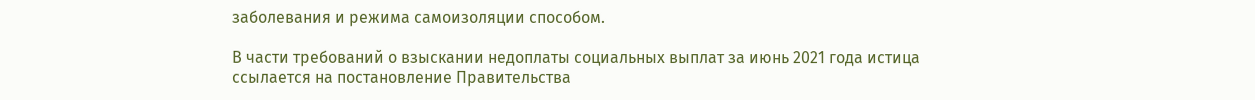заболевания и режима самоизоляции способом.

В части требований о взыскании недоплаты социальных выплат за июнь 2021 года истица ссылается на постановление Правительства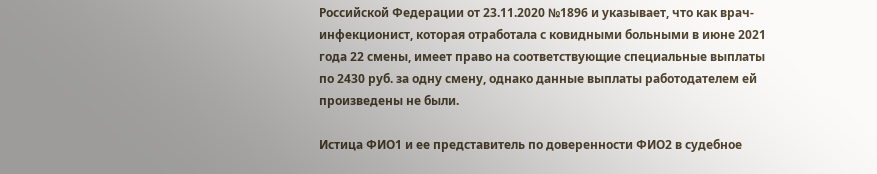Российской Федерации от 23.11.2020 №1896 и указывает, что как врач-инфекционист, которая отработала с ковидными больными в июне 2021 года 22 смены, имеет право на соответствующие специальные выплаты по 2430 руб. за одну смену, однако данные выплаты работодателем ей произведены не были.

Истица ФИО1 и ее представитель по доверенности ФИО2 в судебное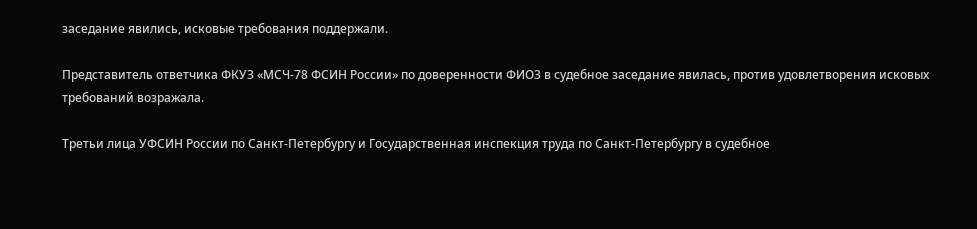заседание явились, исковые требования поддержали.

Представитель ответчика ФКУЗ «МСЧ-78 ФСИН России» по доверенности ФИО3 в судебное заседание явилась, против удовлетворения исковых требований возражала.

Третьи лица УФСИН России по Санкт-Петербургу и Государственная инспекция труда по Санкт-Петербургу в судебное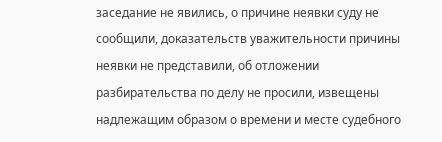заседание не явились, о причине неявки суду не сообщили, доказательств уважительности причины неявки не представили, об отложении разбирательства по делу не просили, извещены надлежащим образом о времени и месте судебного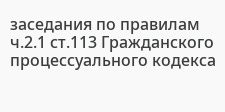заседания по правилам ч.2.1 ст.113 Гражданского процессуального кодекса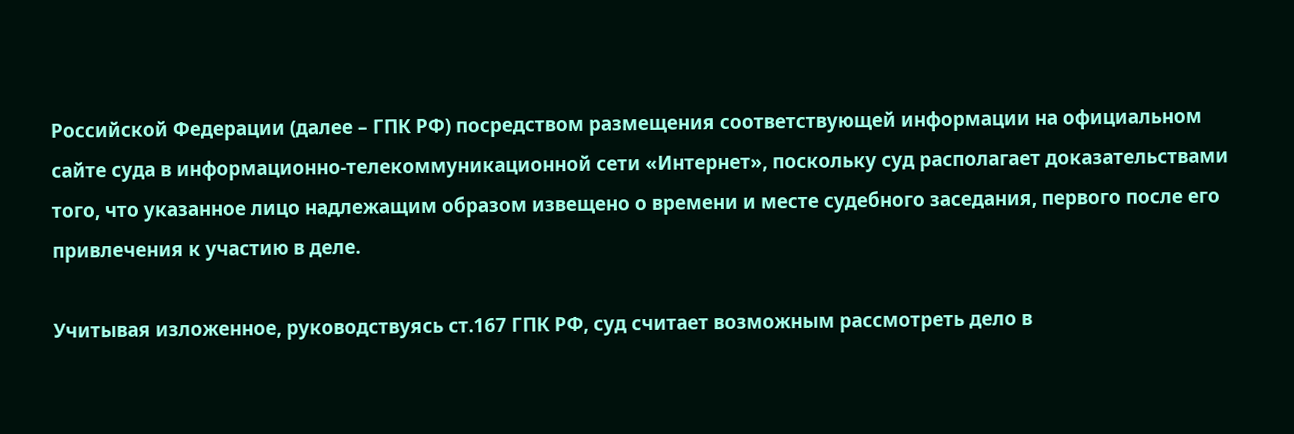Российской Федерации (далее – ГПК РФ) посредством размещения соответствующей информации на официальном сайте суда в информационно-телекоммуникационной сети «Интернет», поскольку суд располагает доказательствами того, что указанное лицо надлежащим образом извещено о времени и месте судебного заседания, первого после его привлечения к участию в деле.

Учитывая изложенное, руководствуясь ст.167 ГПК РФ, суд считает возможным рассмотреть дело в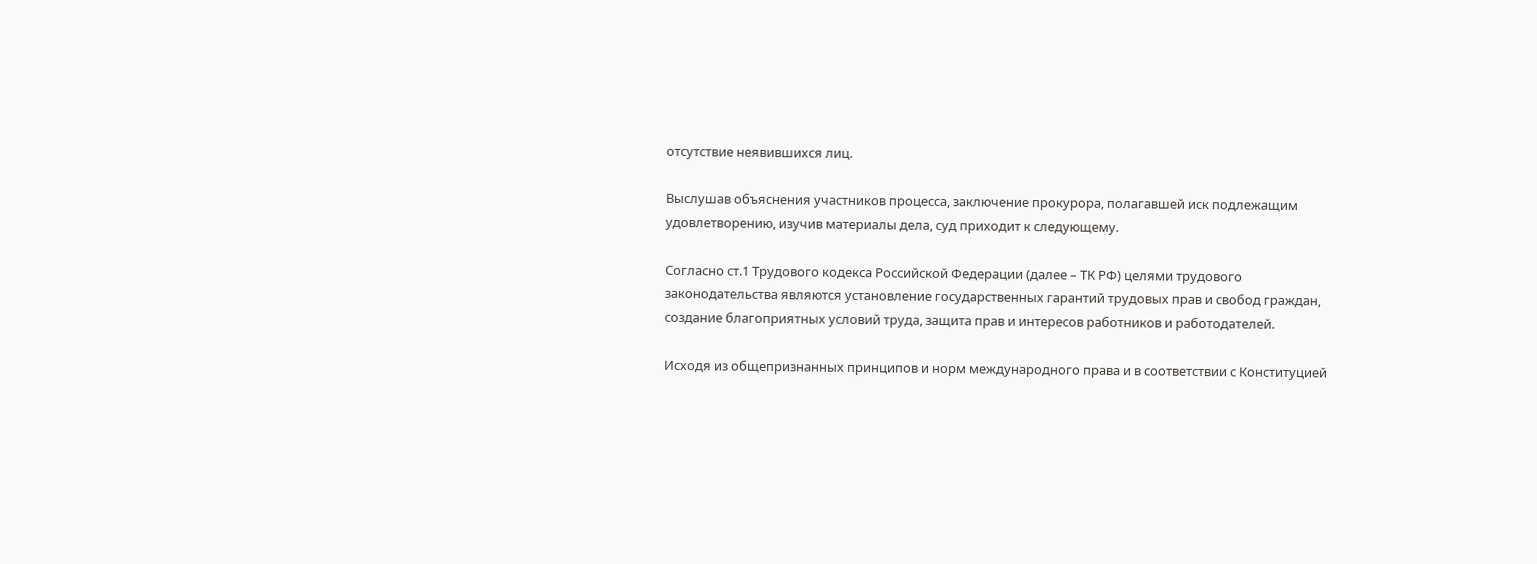отсутствие неявившихся лиц.

Выслушав объяснения участников процесса, заключение прокурора, полагавшей иск подлежащим удовлетворению, изучив материалы дела, суд приходит к следующему.

Согласно ст.1 Трудового кодекса Российской Федерации (далее – ТК РФ) целями трудового законодательства являются установление государственных гарантий трудовых прав и свобод граждан, создание благоприятных условий труда, защита прав и интересов работников и работодателей.

Исходя из общепризнанных принципов и норм международного права и в соответствии с Конституцией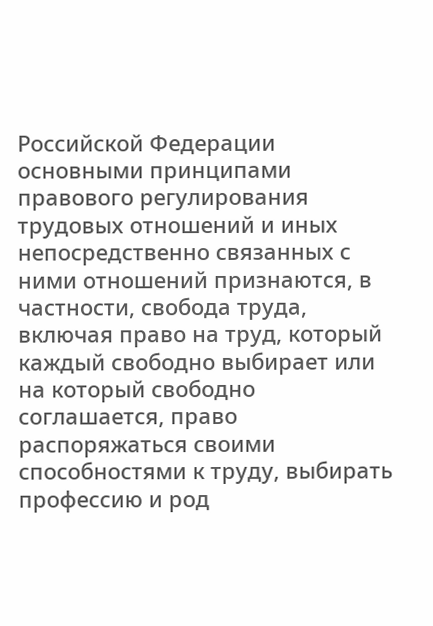Российской Федерации основными принципами правового регулирования трудовых отношений и иных непосредственно связанных с ними отношений признаются, в частности, свобода труда, включая право на труд, который каждый свободно выбирает или на который свободно соглашается, право распоряжаться своими способностями к труду, выбирать профессию и род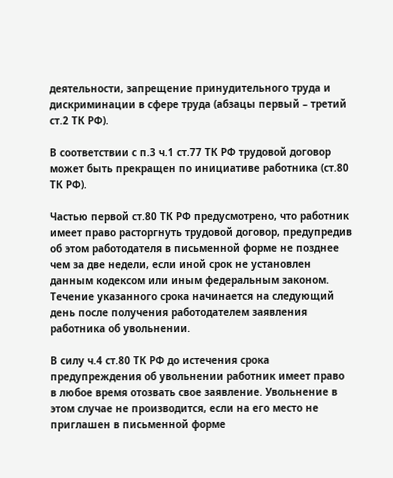деятельности, запрещение принудительного труда и дискриминации в сфере труда (абзацы первый – третий ст.2 ТК РФ).

В соответствии с п.3 ч.1 ст.77 ТК РФ трудовой договор может быть прекращен по инициативе работника (ст.80 ТК РФ).

Частью первой ст.80 ТК РФ предусмотрено, что работник имеет право расторгнуть трудовой договор, предупредив об этом работодателя в письменной форме не позднее чем за две недели, если иной срок не установлен данным кодексом или иным федеральным законом. Течение указанного срока начинается на следующий день после получения работодателем заявления работника об увольнении.

В силу ч.4 ст.80 ТК РФ до истечения срока предупреждения об увольнении работник имеет право в любое время отозвать свое заявление. Увольнение в этом случае не производится, если на его место не приглашен в письменной форме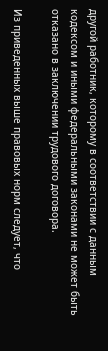другой работник, которому в соответствии с данным кодексом и иными федеральными законами не может быть отказано в заключении трудового договора.

Из приведенных выше правовых норм следует, что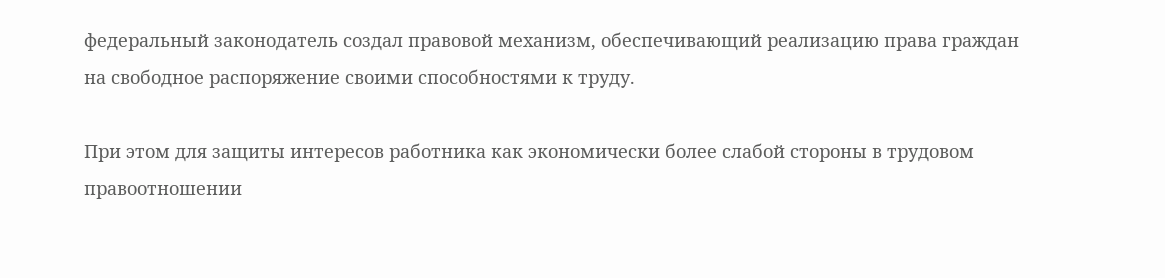федеральный законодатель создал правовой механизм, обеспечивающий реализацию права граждан на свободное распоряжение своими способностями к труду.

При этом для защиты интересов работника как экономически более слабой стороны в трудовом правоотношении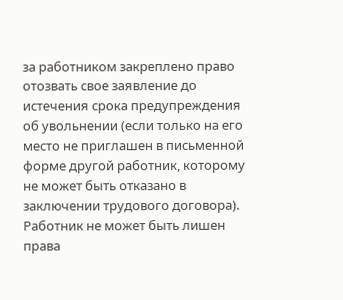за работником закреплено право отозвать свое заявление до истечения срока предупреждения об увольнении (если только на его место не приглашен в письменной форме другой работник, которому не может быть отказано в заключении трудового договора). Работник не может быть лишен права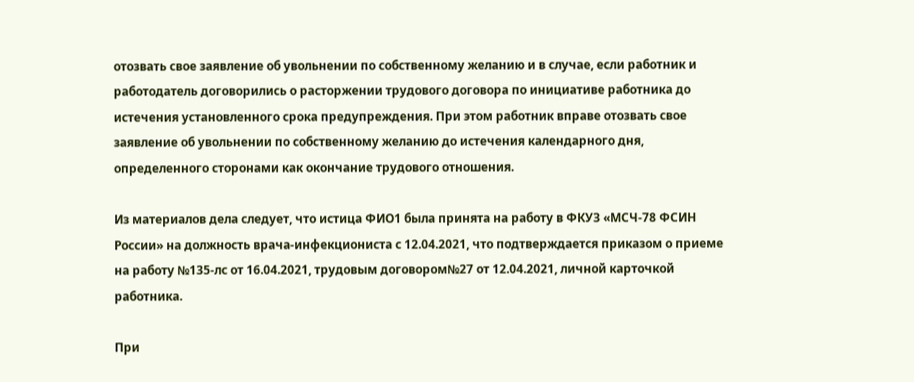отозвать свое заявление об увольнении по собственному желанию и в случае, если работник и работодатель договорились о расторжении трудового договора по инициативе работника до истечения установленного срока предупреждения. При этом работник вправе отозвать свое заявление об увольнении по собственному желанию до истечения календарного дня, определенного сторонами как окончание трудового отношения.

Из материалов дела следует, что истица ФИО1 была принята на работу в ФКУЗ «МСЧ-78 ФСИН России» на должность врача-инфекциониста с 12.04.2021, что подтверждается приказом о приеме на работу №135-лс от 16.04.2021, трудовым договором№27 от 12.04.2021, личной карточкой работника.

При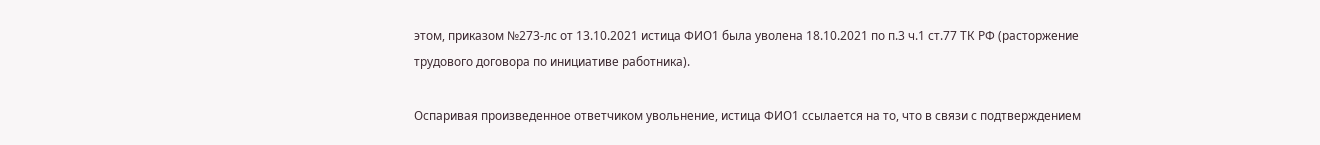этом, приказом №273-лс от 13.10.2021 истица ФИО1 была уволена 18.10.2021 по п.3 ч.1 ст.77 ТК РФ (расторжение трудового договора по инициативе работника).

Оспаривая произведенное ответчиком увольнение, истица ФИО1 ссылается на то, что в связи с подтверждением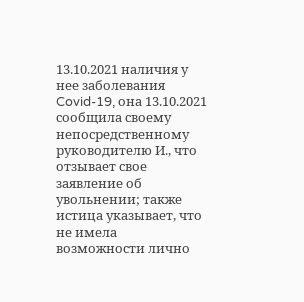13.10.2021 наличия у нее заболевания Covid-19, она 13.10.2021 сообщила своему непосредственному руководителю И., что отзывает свое заявление об увольнении; также истица указывает, что не имела возможности лично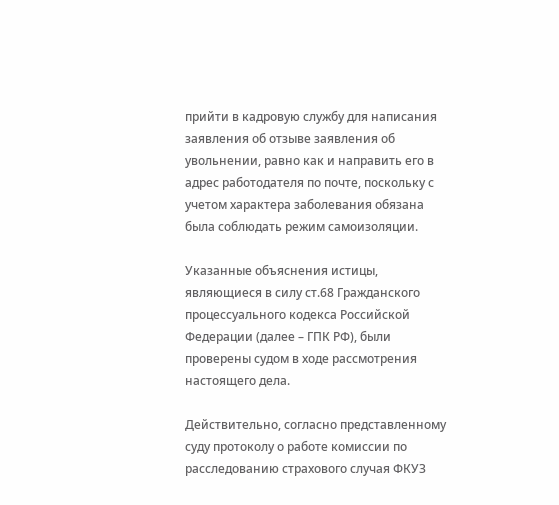прийти в кадровую службу для написания заявления об отзыве заявления об увольнении, равно как и направить его в адрес работодателя по почте, поскольку с учетом характера заболевания обязана была соблюдать режим самоизоляции.

Указанные объяснения истицы, являющиеся в силу ст.68 Гражданского процессуального кодекса Российской Федерации (далее – ГПК РФ), были проверены судом в ходе рассмотрения настоящего дела.

Действительно, согласно представленному суду протоколу о работе комиссии по расследованию страхового случая ФКУЗ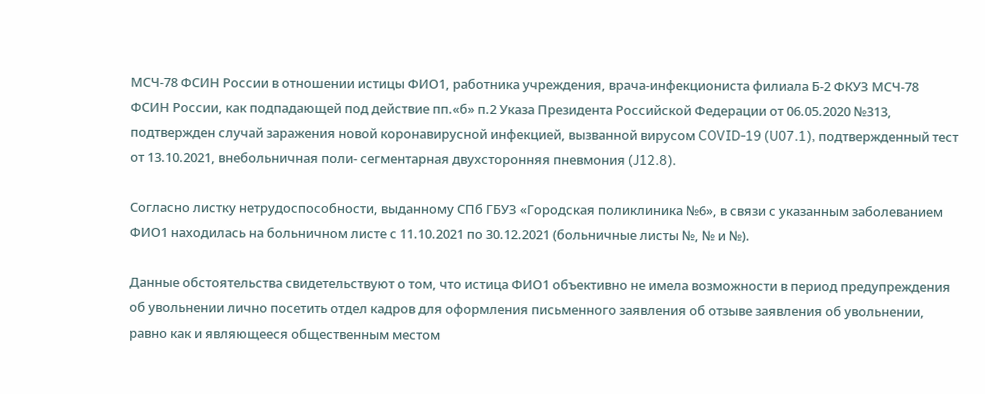МСЧ-78 ФСИН России в отношении истицы ФИО1, работника учреждения, врача-инфекциониста филиала Б-2 ФКУЗ МСЧ-78 ФСИН России, как подпадающей под действие пп.«б» п.2 Указа Президента Российской Федерации от 06.05.2020 №313, подтвержден случай заражения новой коронавирусной инфекцией, вызванной вирусом COVID-19 (U07.1), подтвержденный тест от 13.10.2021, внебольничная поли- сегментарная двухсторонняя пневмония (J12.8).

Согласно листку нетрудоспособности, выданному СПб ГБУЗ «Городская поликлиника №6», в связи с указанным заболеванием ФИО1 находилась на больничном листе с 11.10.2021 по 30.12.2021 (больничные листы №, № и №).

Данные обстоятельства свидетельствуют о том, что истица ФИО1 объективно не имела возможности в период предупреждения об увольнении лично посетить отдел кадров для оформления письменного заявления об отзыве заявления об увольнении, равно как и являющееся общественным местом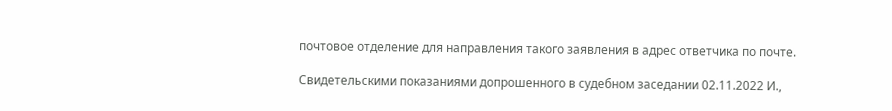почтовое отделение для направления такого заявления в адрес ответчика по почте.

Свидетельскими показаниями допрошенного в судебном заседании 02.11.2022 И.,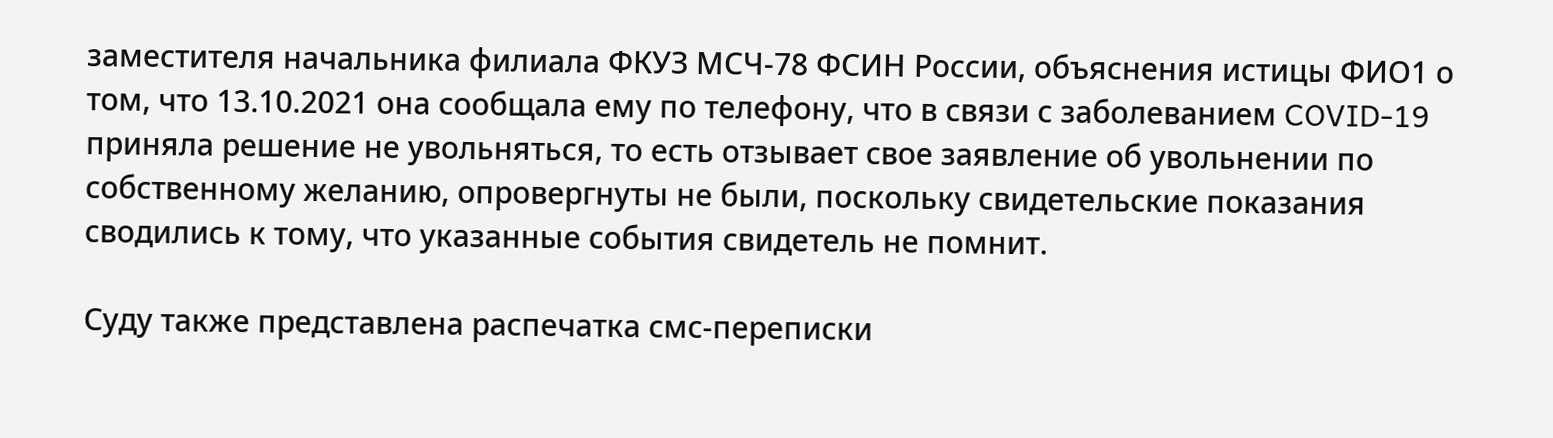заместителя начальника филиала ФКУЗ МСЧ-78 ФСИН России, объяснения истицы ФИО1 о том, что 13.10.2021 она сообщала ему по телефону, что в связи с заболеванием COVID-19 приняла решение не увольняться, то есть отзывает свое заявление об увольнении по собственному желанию, опровергнуты не были, поскольку свидетельские показания сводились к тому, что указанные события свидетель не помнит.

Суду также представлена распечатка смс-переписки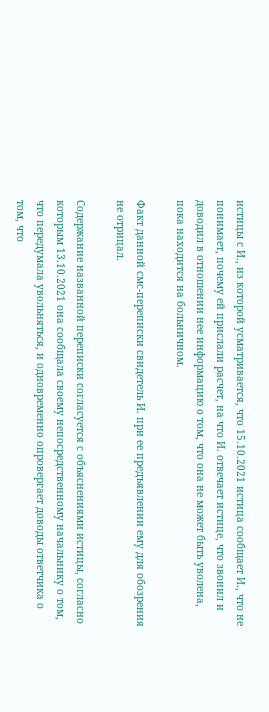истицы с И., из которой усматривается, что 15.10.2021 истица сообщает И., что не понимает, почему ей прислали расчет, на что И. отвечает истице, что звонил и доводил в отношении нее информацию о том, что она не может быть уволена, пока находится на больничном.

Факт данной смс-переписки свидетель И. при ее предъявлении ему для обозрения не отрицал.

Содержание названной переписки согласуется с объяснениями истицы, согласно которым 13.10.2021 она сообщала своему непосредственному начальнику о том, что передумала увольняться, и одновременно опровергает доводы ответчика о том, что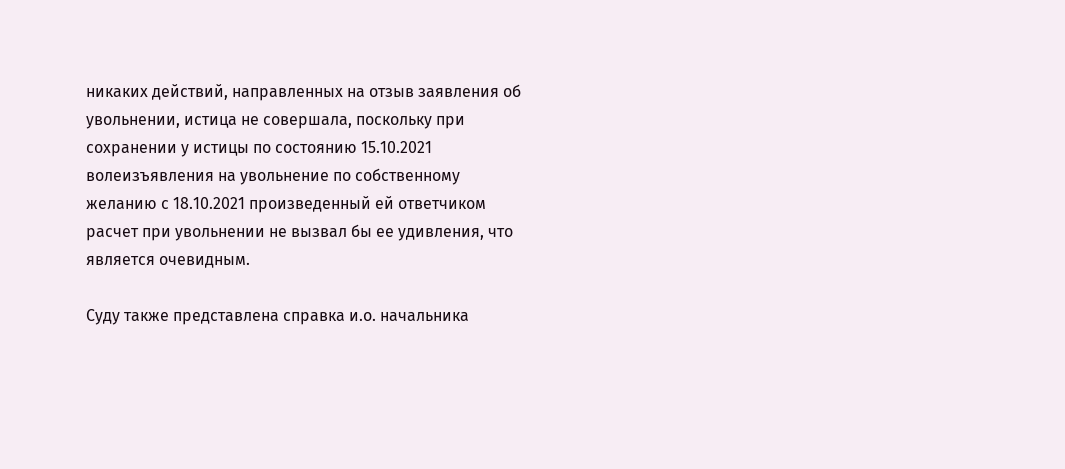никаких действий, направленных на отзыв заявления об увольнении, истица не совершала, поскольку при сохранении у истицы по состоянию 15.10.2021 волеизъявления на увольнение по собственному желанию с 18.10.2021 произведенный ей ответчиком расчет при увольнении не вызвал бы ее удивления, что является очевидным.

Суду также представлена справка и.о. начальника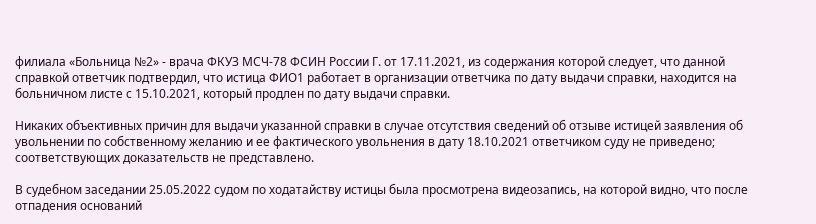филиала «Больница №2» - врача ФКУЗ МСЧ-78 ФСИН России Г. от 17.11.2021, из содержания которой следует, что данной справкой ответчик подтвердил, что истица ФИО1 работает в организации ответчика по дату выдачи справки, находится на больничном листе с 15.10.2021, который продлен по дату выдачи справки.

Никаких объективных причин для выдачи указанной справки в случае отсутствия сведений об отзыве истицей заявления об увольнении по собственному желанию и ее фактического увольнения в дату 18.10.2021 ответчиком суду не приведено; соответствующих доказательств не представлено.

В судебном заседании 25.05.2022 судом по ходатайству истицы была просмотрена видеозапись, на которой видно, что после отпадения оснований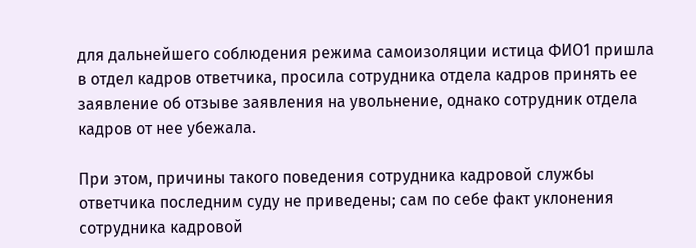для дальнейшего соблюдения режима самоизоляции истица ФИО1 пришла в отдел кадров ответчика, просила сотрудника отдела кадров принять ее заявление об отзыве заявления на увольнение, однако сотрудник отдела кадров от нее убежала.

При этом, причины такого поведения сотрудника кадровой службы ответчика последним суду не приведены; сам по себе факт уклонения сотрудника кадровой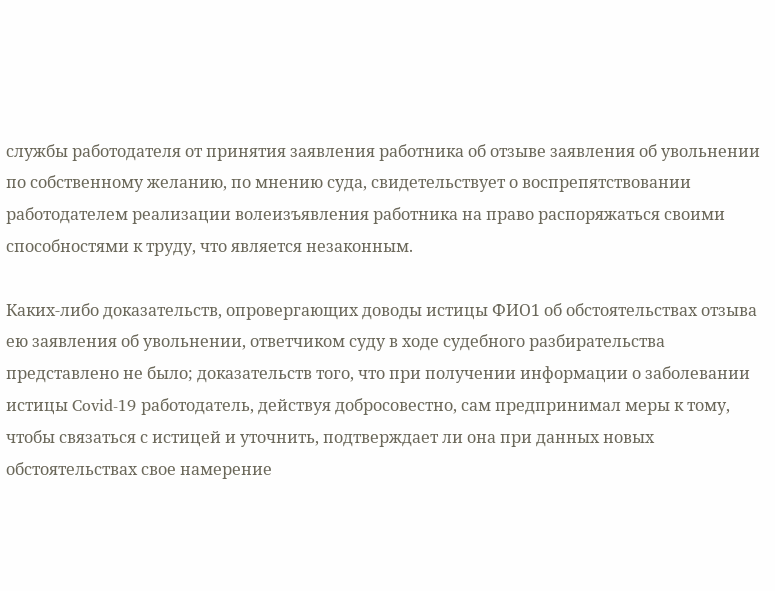службы работодателя от принятия заявления работника об отзыве заявления об увольнении по собственному желанию, по мнению суда, свидетельствует о воспрепятствовании работодателем реализации волеизъявления работника на право распоряжаться своими способностями к труду, что является незаконным.

Каких-либо доказательств, опровергающих доводы истицы ФИО1 об обстоятельствах отзыва ею заявления об увольнении, ответчиком суду в ходе судебного разбирательства представлено не было; доказательств того, что при получении информации о заболевании истицы Covid-19 работодатель, действуя добросовестно, сам предпринимал меры к тому, чтобы связаться с истицей и уточнить, подтверждает ли она при данных новых обстоятельствах свое намерение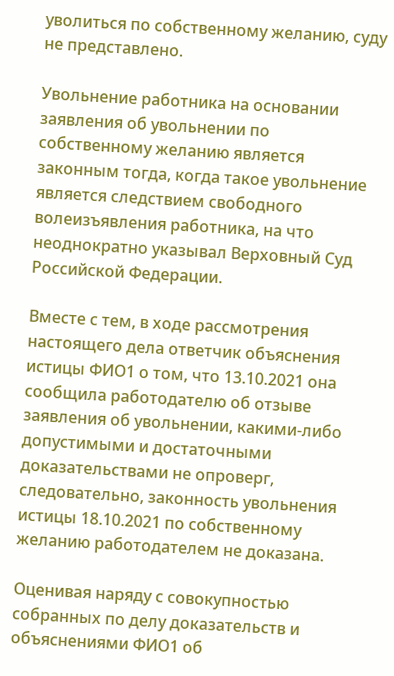уволиться по собственному желанию, суду не представлено.

Увольнение работника на основании заявления об увольнении по собственному желанию является законным тогда, когда такое увольнение является следствием свободного волеизъявления работника, на что неоднократно указывал Верховный Суд Российской Федерации.

Вместе с тем, в ходе рассмотрения настоящего дела ответчик объяснения истицы ФИО1 о том, что 13.10.2021 она сообщила работодателю об отзыве заявления об увольнении, какими-либо допустимыми и достаточными доказательствами не опроверг, следовательно, законность увольнения истицы 18.10.2021 по собственному желанию работодателем не доказана.

Оценивая наряду с совокупностью собранных по делу доказательств и объяснениями ФИО1 об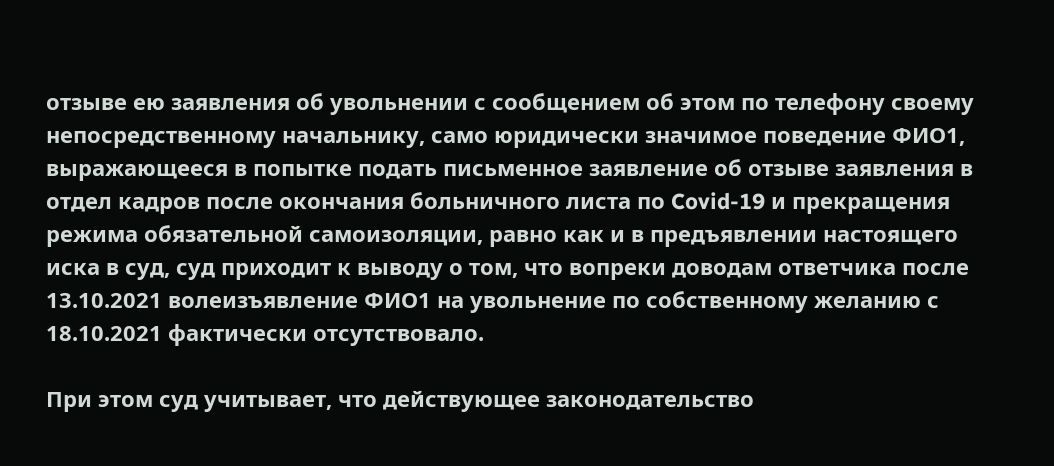отзыве ею заявления об увольнении с сообщением об этом по телефону своему непосредственному начальнику, само юридически значимое поведение ФИО1, выражающееся в попытке подать письменное заявление об отзыве заявления в отдел кадров после окончания больничного листа по Covid-19 и прекращения режима обязательной самоизоляции, равно как и в предъявлении настоящего иска в суд, суд приходит к выводу о том, что вопреки доводам ответчика после 13.10.2021 волеизъявление ФИО1 на увольнение по собственному желанию с 18.10.2021 фактически отсутствовало.

При этом суд учитывает, что действующее законодательство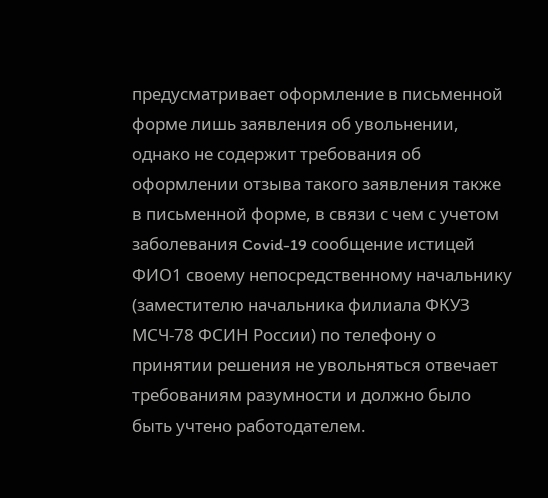предусматривает оформление в письменной форме лишь заявления об увольнении, однако не содержит требования об оформлении отзыва такого заявления также в письменной форме, в связи с чем с учетом заболевания Covid-19 сообщение истицей ФИО1 своему непосредственному начальнику (заместителю начальника филиала ФКУЗ МСЧ-78 ФСИН России) по телефону о принятии решения не увольняться отвечает требованиям разумности и должно было быть учтено работодателем.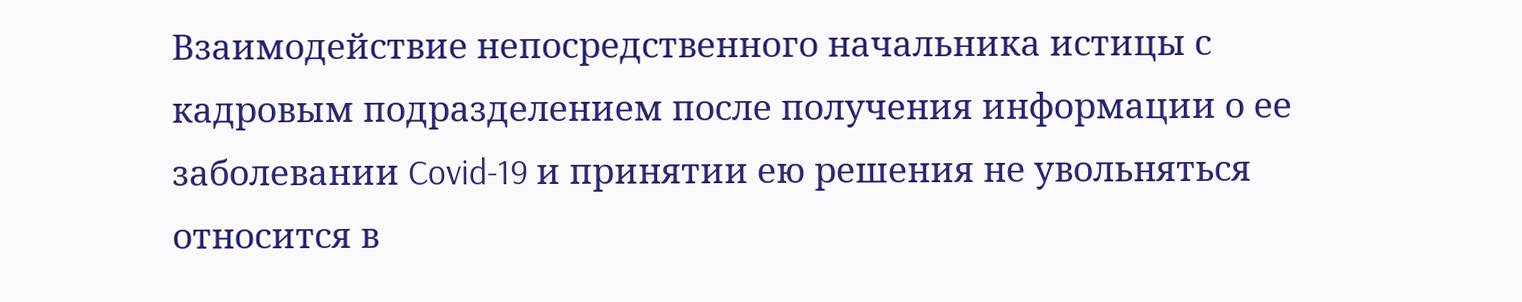Взаимодействие непосредственного начальника истицы с кадровым подразделением после получения информации о ее заболевании Covid-19 и принятии ею решения не увольняться относится в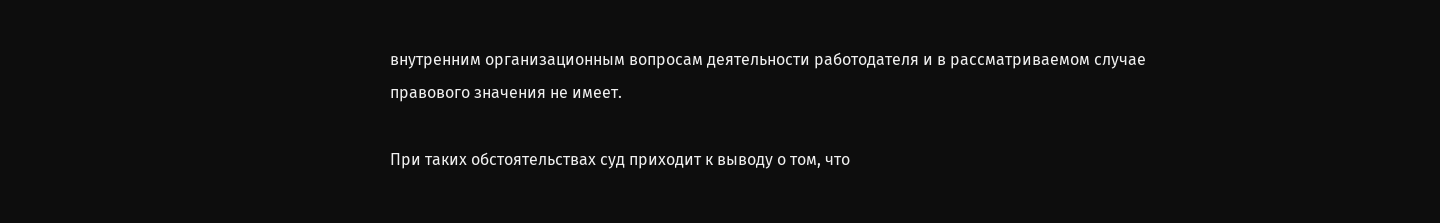внутренним организационным вопросам деятельности работодателя и в рассматриваемом случае правового значения не имеет.

При таких обстоятельствах суд приходит к выводу о том, что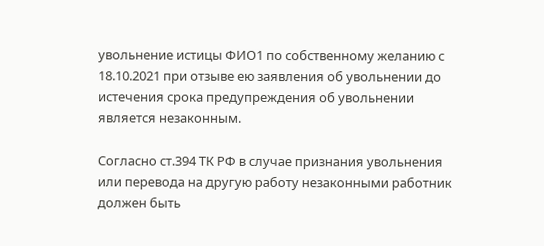увольнение истицы ФИО1 по собственному желанию с 18.10.2021 при отзыве ею заявления об увольнении до истечения срока предупреждения об увольнении является незаконным.

Согласно ст.394 ТК РФ в случае признания увольнения или перевода на другую работу незаконными работник должен быть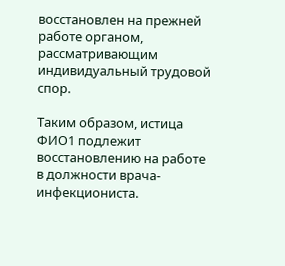восстановлен на прежней работе органом, рассматривающим индивидуальный трудовой спор.

Таким образом, истица ФИО1 подлежит восстановлению на работе в должности врача-инфекциониста.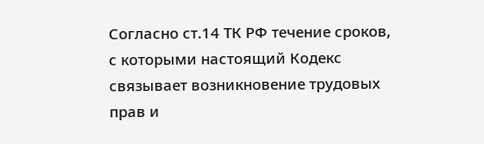Согласно ст.14 ТК РФ течение сроков, с которыми настоящий Кодекс связывает возникновение трудовых прав и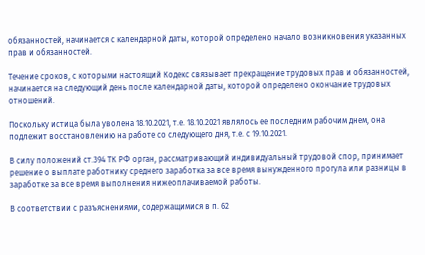обязанностей, начинается с календарной даты, которой определено начало возникновения указанных прав и обязанностей.

Течение сроков, с которыми настоящий Кодекс связывает прекращение трудовых прав и обязанностей, начинается на следующий день после календарной даты, которой определено окончание трудовых отношений.

Поскольку истица была уволена 18.10.2021, т.е. 18.10.2021 являлось ее последним рабочим днем, она подлежит восстановлению на работе со следующего дня, т.е. с 19.10.2021.

В силу положений ст.394 ТК РФ орган, рассматривающий индивидуальный трудовой спор, принимает решение о выплате работнику среднего заработка за все время вынужденного прогула или разницы в заработке за все время выполнения нижеоплачиваемой работы.

В соответствии с разъяснениями, содержащимися в п. 62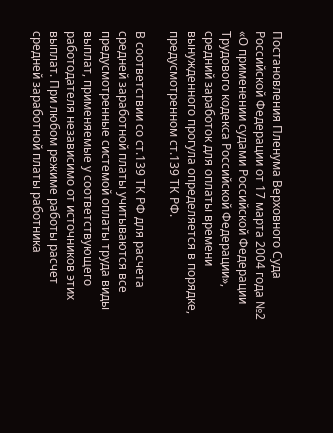Постановления Пленума Верховного Суда Российской Федерации от 17 марта 2004 года №2 «О применении судами Российской Федерации Трудового кодекса Российской Федерации», средний заработок для оплаты времени вынужденного прогула определяется в порядке, предусмотренном ст.139 ТК РФ.

В соответствии со ст.139 ТК РФ для расчета средней заработной платы учитываются все предусмотренные системой оплаты труда виды выплат, применяемые у соответствующего работодателя независимо от источников этих выплат. При любом режиме работы расчет средней заработной платы работника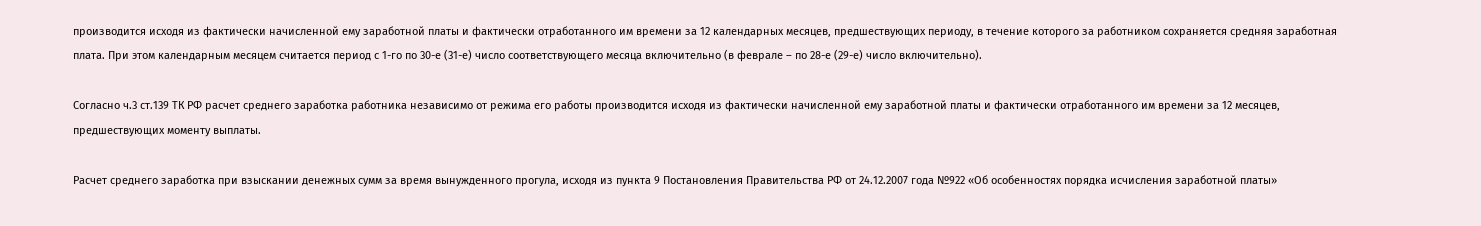производится исходя из фактически начисленной ему заработной платы и фактически отработанного им времени за 12 календарных месяцев, предшествующих периоду, в течение которого за работником сохраняется средняя заработная плата. При этом календарным месяцем считается период с 1-го по 30-е (31-е) число соответствующего месяца включительно (в феврале – по 28-е (29-е) число включительно).

Согласно ч.3 ст.139 ТК РФ расчет среднего заработка работника независимо от режима его работы производится исходя из фактически начисленной ему заработной платы и фактически отработанного им времени за 12 месяцев, предшествующих моменту выплаты.

Расчет среднего заработка при взыскании денежных сумм за время вынужденного прогула, исходя из пункта 9 Постановления Правительства РФ от 24.12.2007 года №922 «Об особенностях порядка исчисления заработной платы»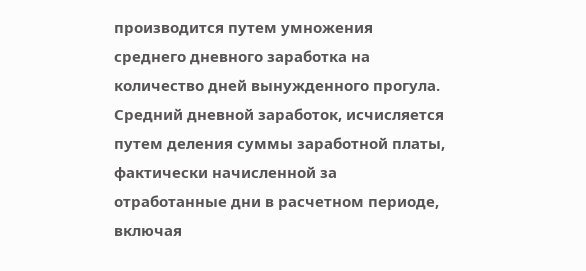производится путем умножения среднего дневного заработка на количество дней вынужденного прогула. Средний дневной заработок, исчисляется путем деления суммы заработной платы, фактически начисленной за отработанные дни в расчетном периоде, включая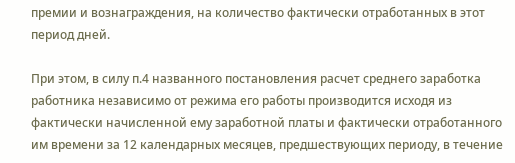премии и вознаграждения, на количество фактически отработанных в этот период дней.

При этом, в силу п.4 названного постановления расчет среднего заработка работника независимо от режима его работы производится исходя из фактически начисленной ему заработной платы и фактически отработанного им времени за 12 календарных месяцев, предшествующих периоду, в течение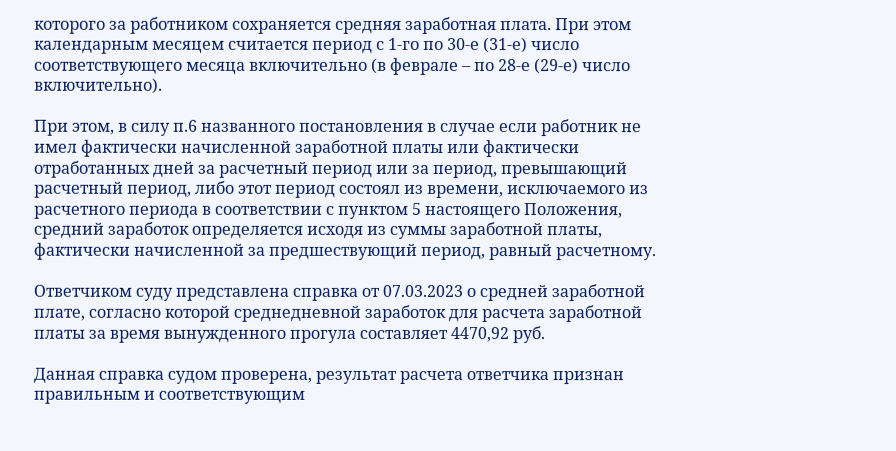которого за работником сохраняется средняя заработная плата. При этом календарным месяцем считается период с 1-го по 30-е (31-е) число соответствующего месяца включительно (в феврале – по 28-е (29-е) число включительно).

При этом, в силу п.6 названного постановления в случае если работник не имел фактически начисленной заработной платы или фактически отработанных дней за расчетный период или за период, превышающий расчетный период, либо этот период состоял из времени, исключаемого из расчетного периода в соответствии с пунктом 5 настоящего Положения, средний заработок определяется исходя из суммы заработной платы, фактически начисленной за предшествующий период, равный расчетному.

Ответчиком суду представлена справка от 07.03.2023 о средней заработной плате, согласно которой среднедневной заработок для расчета заработной платы за время вынужденного прогула составляет 4470,92 руб.

Данная справка судом проверена, результат расчета ответчика признан правильным и соответствующим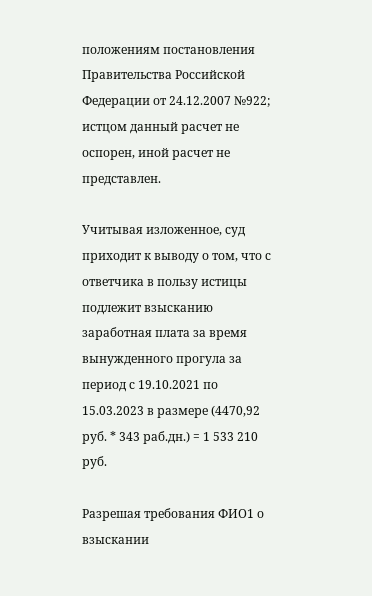положениям постановления Правительства Российской Федерации от 24.12.2007 №922; истцом данный расчет не оспорен, иной расчет не представлен.

Учитывая изложенное, суд приходит к выводу о том, что с ответчика в пользу истицы подлежит взысканию заработная плата за время вынужденного прогула за период с 19.10.2021 по 15.03.2023 в размере (4470,92 руб. * 343 раб.дн.) = 1 533 210 руб.

Разрешая требования ФИО1 о взыскании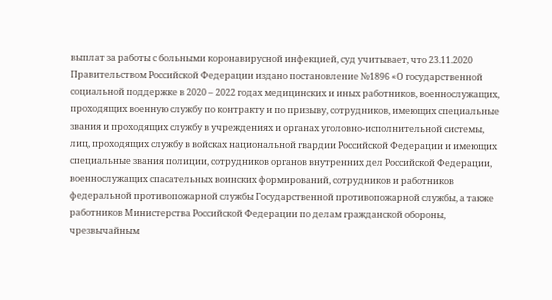выплат за работы с больными коронавирусной инфекцией, суд учитывает, что 23.11.2020 Правительством Российской Федерации издано постановление №1896 «О государственной социальной поддержке в 2020 – 2022 годах медицинских и иных работников, военнослужащих, проходящих военную службу по контракту и по призыву, сотрудников, имеющих специальные звания и проходящих службу в учреждениях и органах уголовно-исполнительной системы, лиц, проходящих службу в войсках национальной гвардии Российской Федерации и имеющих специальные звания полиции, сотрудников органов внутренних дел Российской Федерации, военнослужащих спасательных воинских формирований, сотрудников и работников федеральной противопожарной службы Государственной противопожарной службы, а также работников Министерства Российской Федерации по делам гражданской обороны, чрезвычайным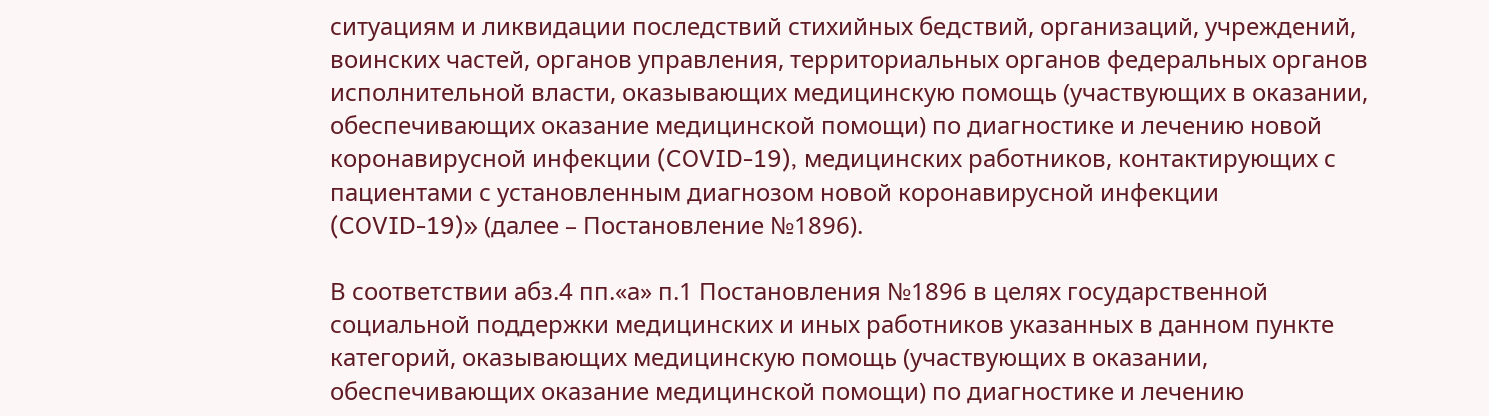ситуациям и ликвидации последствий стихийных бедствий, организаций, учреждений, воинских частей, органов управления, территориальных органов федеральных органов исполнительной власти, оказывающих медицинскую помощь (участвующих в оказании, обеспечивающих оказание медицинской помощи) по диагностике и лечению новой коронавирусной инфекции (COVID-19), медицинских работников, контактирующих с пациентами с установленным диагнозом новой коронавирусной инфекции (COVID-19)» (далее – Постановление №1896).

В соответствии абз.4 пп.«а» п.1 Постановления №1896 в целях государственной социальной поддержки медицинских и иных работников указанных в данном пункте категорий, оказывающих медицинскую помощь (участвующих в оказании, обеспечивающих оказание медицинской помощи) по диагностике и лечению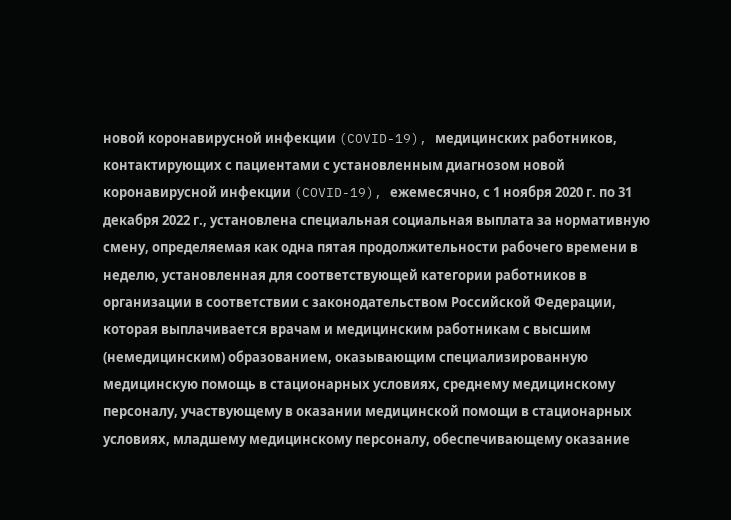новой коронавирусной инфекции (COVID-19), медицинских работников, контактирующих с пациентами с установленным диагнозом новой коронавирусной инфекции (COVID-19), ежемесячно, с 1 ноября 2020 г. по 31 декабря 2022 г., установлена специальная социальная выплата за нормативную смену, определяемая как одна пятая продолжительности рабочего времени в неделю, установленная для соответствующей категории работников в организации в соответствии с законодательством Российской Федерации, которая выплачивается врачам и медицинским работникам с высшим (немедицинским) образованием, оказывающим специализированную медицинскую помощь в стационарных условиях, среднему медицинскому персоналу, участвующему в оказании медицинской помощи в стационарных условиях, младшему медицинскому персоналу, обеспечивающему оказание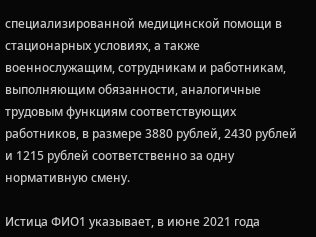специализированной медицинской помощи в стационарных условиях, а также военнослужащим, сотрудникам и работникам, выполняющим обязанности, аналогичные трудовым функциям соответствующих работников, в размере 3880 рублей, 2430 рублей и 1215 рублей соответственно за одну нормативную смену.

Истица ФИО1 указывает, в июне 2021 года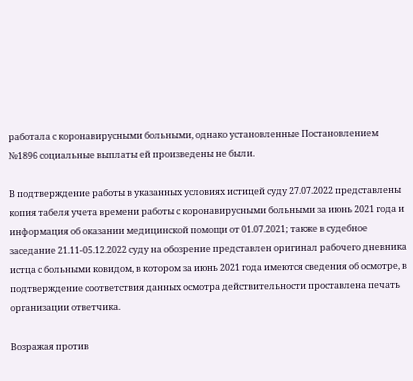работала с коронавирусными больными, однако установленные Постановлением №1896 социальные выплаты ей произведены не были.

В подтверждение работы в указанных условиях истицей суду 27.07.2022 представлены копия табеля учета времени работы с коронавирусными больными за июнь 2021 года и информация об оказании медицинской помощи от 01.07.2021; также в судебное заседание 21.11-05.12.2022 суду на обозрение представлен оригинал рабочего дневника истца с больными ковидом, в котором за июнь 2021 года имеются сведения об осмотре, в подтверждение соответствия данных осмотра действительности проставлена печать организации ответчика.

Возражая против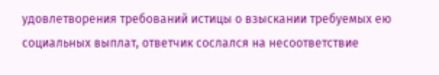удовлетворения требований истицы о взыскании требуемых ею социальных выплат, ответчик сослался на несоответствие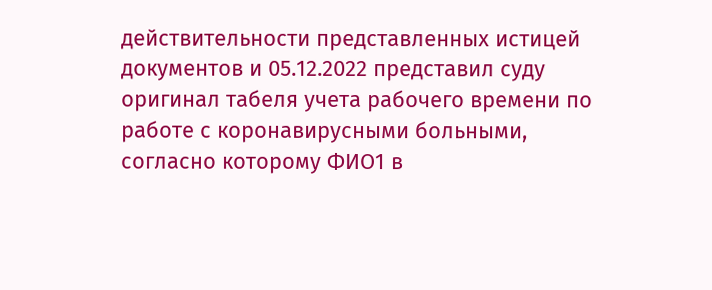действительности представленных истицей документов и 05.12.2022 представил суду оригинал табеля учета рабочего времени по работе с коронавирусными больными, согласно которому ФИО1 в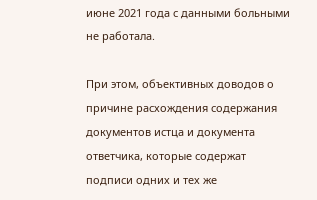июне 2021 года с данными больными не работала.

При этом, объективных доводов о причине расхождения содержания документов истца и документа ответчика, которые содержат подписи одних и тех же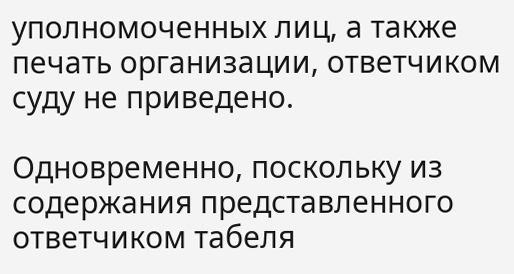уполномоченных лиц, а также печать организации, ответчиком суду не приведено.

Одновременно, поскольку из содержания представленного ответчиком табеля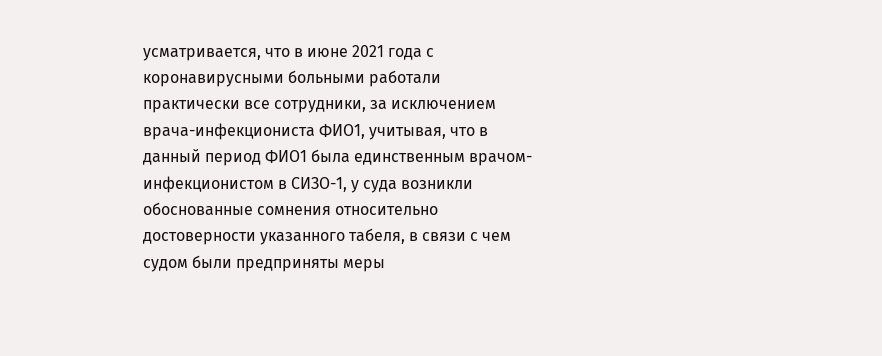усматривается, что в июне 2021 года с коронавирусными больными работали практически все сотрудники, за исключением врача-инфекциониста ФИО1, учитывая, что в данный период ФИО1 была единственным врачом-инфекционистом в СИЗО-1, у суда возникли обоснованные сомнения относительно достоверности указанного табеля, в связи с чем судом были предприняты меры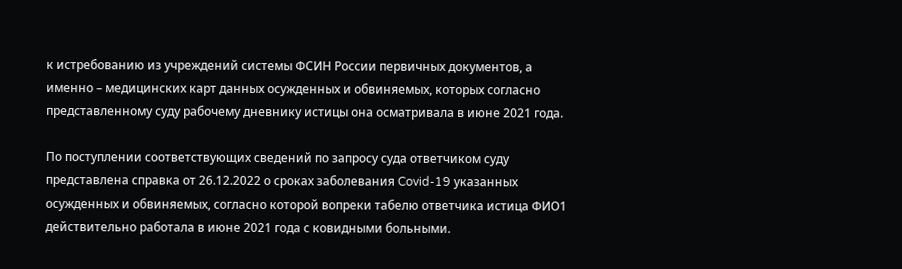к истребованию из учреждений системы ФСИН России первичных документов, а именно – медицинских карт данных осужденных и обвиняемых, которых согласно представленному суду рабочему дневнику истицы она осматривала в июне 2021 года.

По поступлении соответствующих сведений по запросу суда ответчиком суду представлена справка от 26.12.2022 о сроках заболевания Covid-19 указанных осужденных и обвиняемых, согласно которой вопреки табелю ответчика истица ФИО1 действительно работала в июне 2021 года с ковидными больными.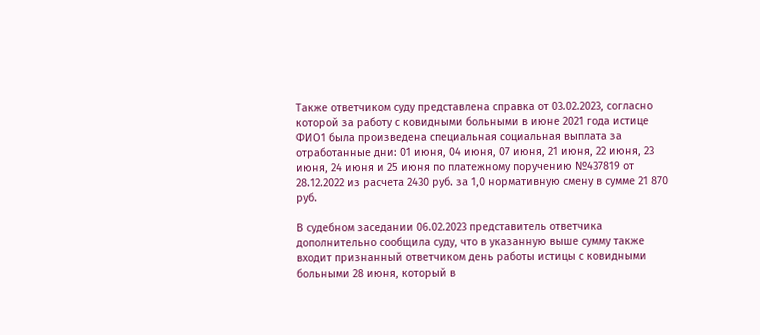Также ответчиком суду представлена справка от 03.02.2023, согласно которой за работу с ковидными больными в июне 2021 года истице ФИО1 была произведена специальная социальная выплата за отработанные дни: 01 июня, 04 июня, 07 июня, 21 июня, 22 июня, 23 июня, 24 июня и 25 июня по платежному поручению №437819 от 28.12.2022 из расчета 2430 руб. за 1,0 нормативную смену в сумме 21 870 руб.

В судебном заседании 06.02.2023 представитель ответчика дополнительно сообщила суду, что в указанную выше сумму также входит признанный ответчиком день работы истицы с ковидными больными 28 июня, который в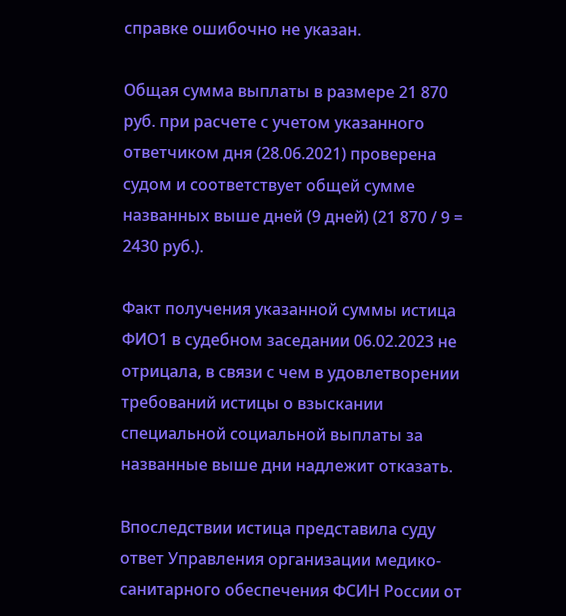справке ошибочно не указан.

Общая сумма выплаты в размере 21 870 руб. при расчете с учетом указанного ответчиком дня (28.06.2021) проверена судом и соответствует общей сумме названных выше дней (9 дней) (21 870 / 9 = 2430 руб.).

Факт получения указанной суммы истица ФИО1 в судебном заседании 06.02.2023 не отрицала, в связи с чем в удовлетворении требований истицы о взыскании специальной социальной выплаты за названные выше дни надлежит отказать.

Впоследствии истица представила суду ответ Управления организации медико-санитарного обеспечения ФСИН России от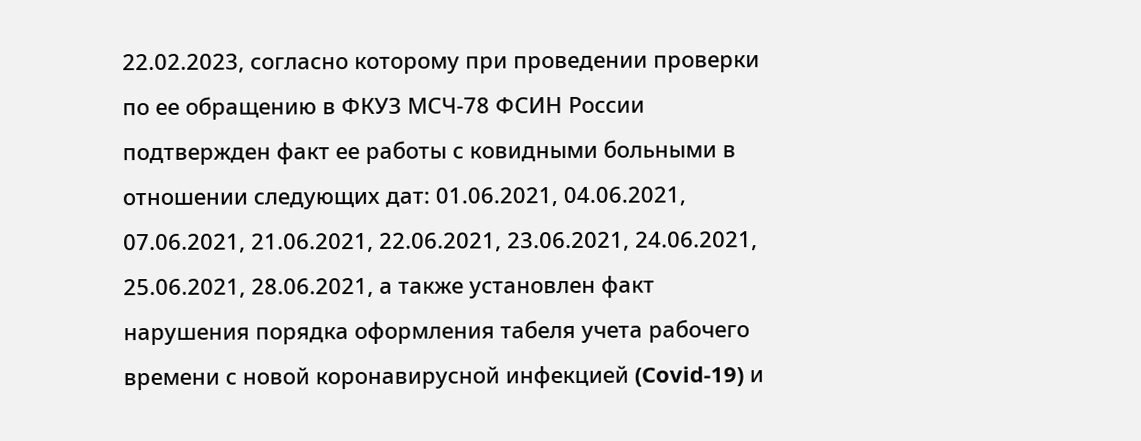22.02.2023, согласно которому при проведении проверки по ее обращению в ФКУЗ МСЧ-78 ФСИН России подтвержден факт ее работы с ковидными больными в отношении следующих дат: 01.06.2021, 04.06.2021, 07.06.2021, 21.06.2021, 22.06.2021, 23.06.2021, 24.06.2021, 25.06.2021, 28.06.2021, а также установлен факт нарушения порядка оформления табеля учета рабочего времени с новой коронавирусной инфекцией (Covid-19) и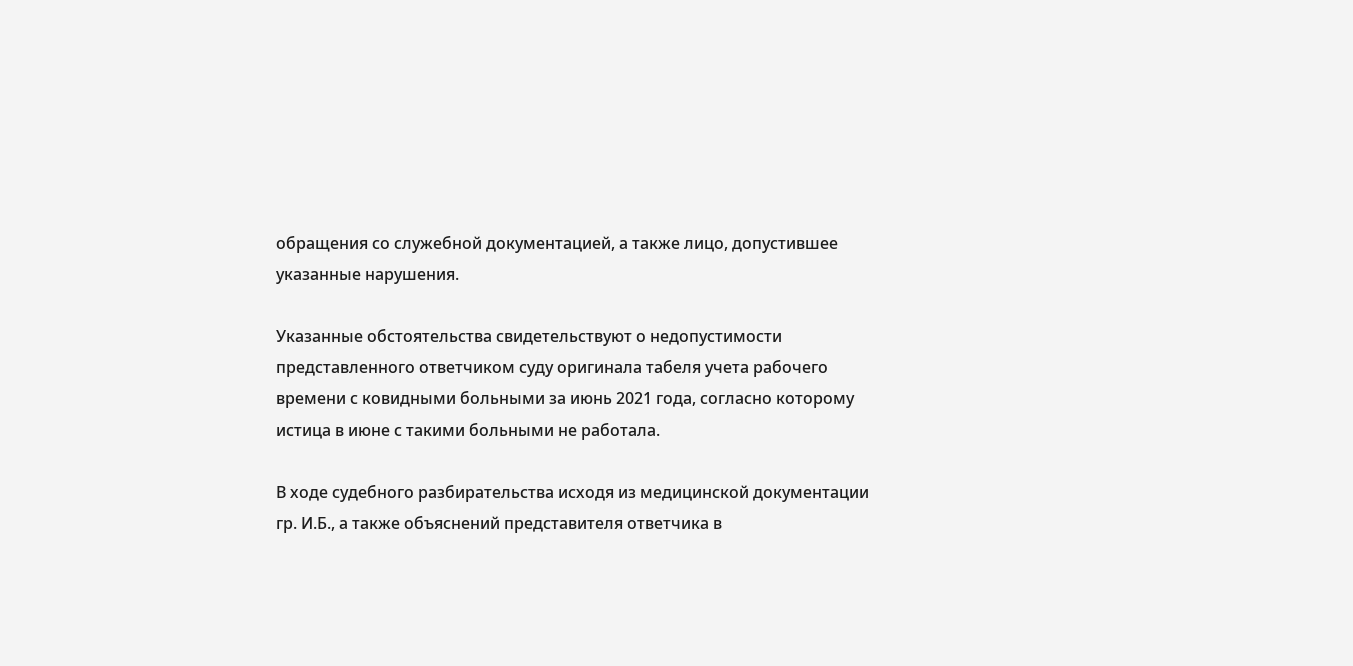обращения со служебной документацией, а также лицо, допустившее указанные нарушения.

Указанные обстоятельства свидетельствуют о недопустимости представленного ответчиком суду оригинала табеля учета рабочего времени с ковидными больными за июнь 2021 года, согласно которому истица в июне с такими больными не работала.

В ходе судебного разбирательства исходя из медицинской документации гр. И.Б., а также объяснений представителя ответчика в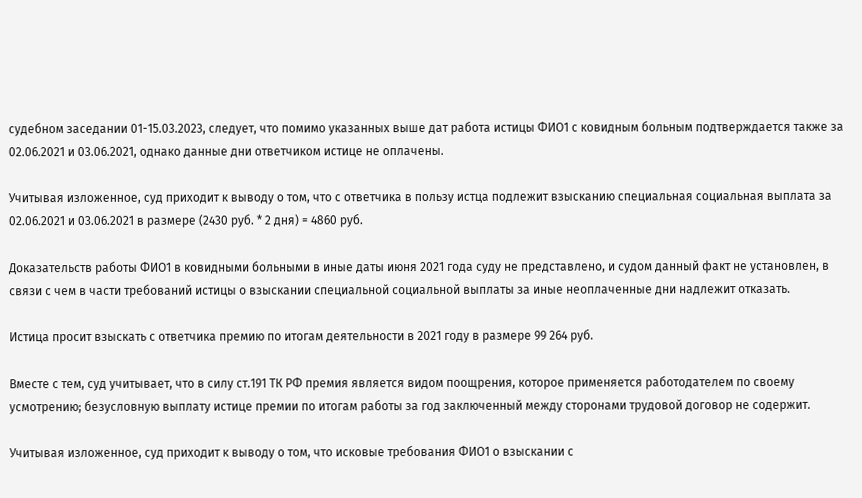судебном заседании 01-15.03.2023, следует, что помимо указанных выше дат работа истицы ФИО1 с ковидным больным подтверждается также за 02.06.2021 и 03.06.2021, однако данные дни ответчиком истице не оплачены.

Учитывая изложенное, суд приходит к выводу о том, что с ответчика в пользу истца подлежит взысканию специальная социальная выплата за 02.06.2021 и 03.06.2021 в размере (2430 руб. * 2 дня) = 4860 руб.

Доказательств работы ФИО1 в ковидными больными в иные даты июня 2021 года суду не представлено, и судом данный факт не установлен, в связи с чем в части требований истицы о взыскании специальной социальной выплаты за иные неоплаченные дни надлежит отказать.

Истица просит взыскать с ответчика премию по итогам деятельности в 2021 году в размере 99 264 руб.

Вместе с тем, суд учитывает, что в силу ст.191 ТК РФ премия является видом поощрения, которое применяется работодателем по своему усмотрению; безусловную выплату истице премии по итогам работы за год заключенный между сторонами трудовой договор не содержит.

Учитывая изложенное, суд приходит к выводу о том, что исковые требования ФИО1 о взыскании с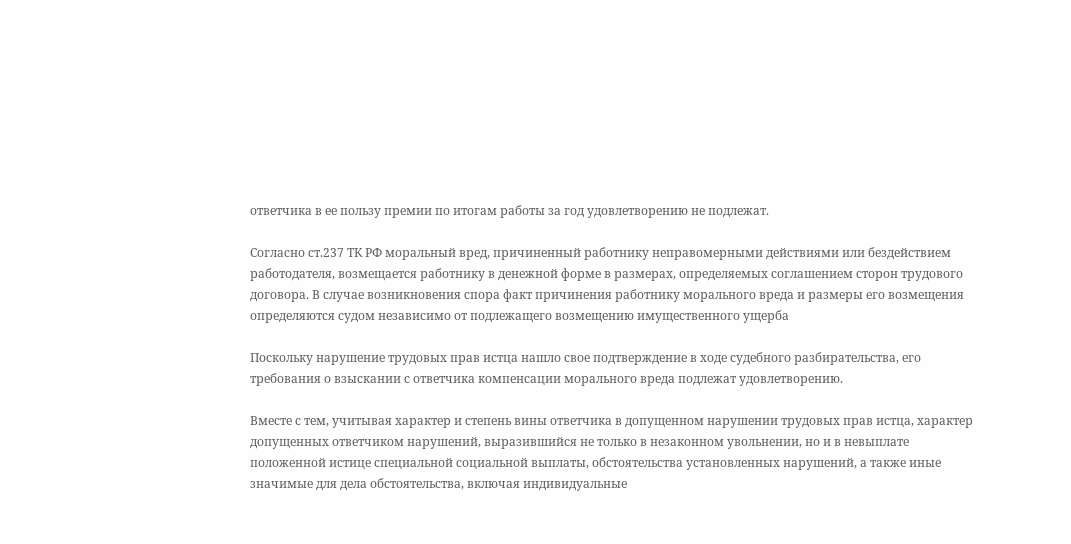ответчика в ее пользу премии по итогам работы за год удовлетворению не подлежат.

Согласно ст.237 ТК РФ моральный вред, причиненный работнику неправомерными действиями или бездействием работодателя, возмещается работнику в денежной форме в размерах, определяемых соглашением сторон трудового договора. В случае возникновения спора факт причинения работнику морального вреда и размеры его возмещения определяются судом независимо от подлежащего возмещению имущественного ущерба

Поскольку нарушение трудовых прав истца нашло свое подтверждение в ходе судебного разбирательства, его требования о взыскании с ответчика компенсации морального вреда подлежат удовлетворению.

Вместе с тем, учитывая характер и степень вины ответчика в допущенном нарушении трудовых прав истца, характер допущенных ответчиком нарушений, выразившийся не только в незаконном увольнении, но и в невыплате положенной истице специальной социальной выплаты, обстоятельства установленных нарушений, а также иные значимые для дела обстоятельства, включая индивидуальные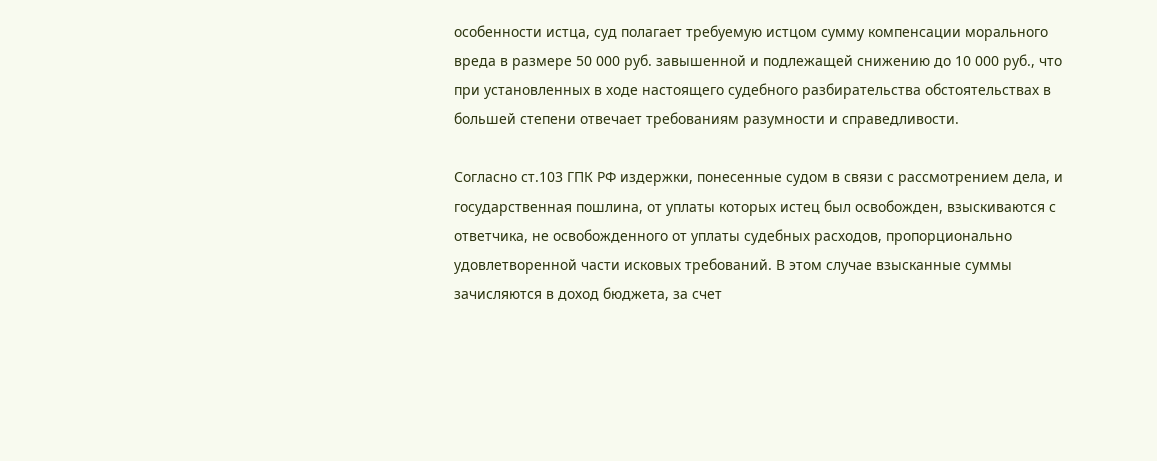особенности истца, суд полагает требуемую истцом сумму компенсации морального вреда в размере 50 000 руб. завышенной и подлежащей снижению до 10 000 руб., что при установленных в ходе настоящего судебного разбирательства обстоятельствах в большей степени отвечает требованиям разумности и справедливости.

Согласно ст.103 ГПК РФ издержки, понесенные судом в связи с рассмотрением дела, и государственная пошлина, от уплаты которых истец был освобожден, взыскиваются с ответчика, не освобожденного от уплаты судебных расходов, пропорционально удовлетворенной части исковых требований. В этом случае взысканные суммы зачисляются в доход бюджета, за счет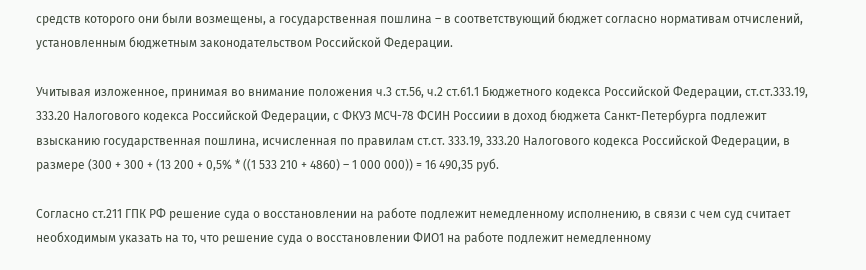средств которого они были возмещены, а государственная пошлина – в соответствующий бюджет согласно нормативам отчислений, установленным бюджетным законодательством Российской Федерации.

Учитывая изложенное, принимая во внимание положения ч.3 ст.56, ч.2 ст.61.1 Бюджетного кодекса Российской Федерации, ст.ст.333.19, 333.20 Налогового кодекса Российской Федерации, с ФКУЗ МСЧ-78 ФСИН Россиии в доход бюджета Санкт-Петербурга подлежит взысканию государственная пошлина, исчисленная по правилам ст.ст. 333.19, 333.20 Налогового кодекса Российской Федерации, в размере (300 + 300 + (13 200 + 0,5% * ((1 533 210 + 4860) – 1 000 000)) = 16 490,35 руб.

Согласно ст.211 ГПК РФ решение суда о восстановлении на работе подлежит немедленному исполнению, в связи с чем суд считает необходимым указать на то, что решение суда о восстановлении ФИО1 на работе подлежит немедленному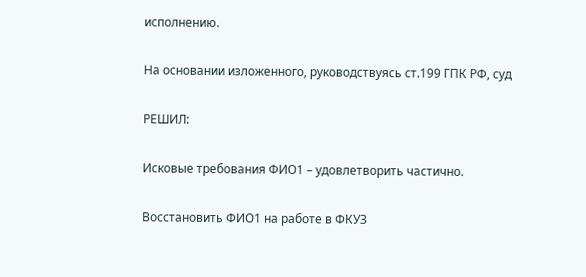исполнению.

На основании изложенного, руководствуясь ст.199 ГПК РФ, суд

РЕШИЛ:

Исковые требования ФИО1 – удовлетворить частично.

Восстановить ФИО1 на работе в ФКУЗ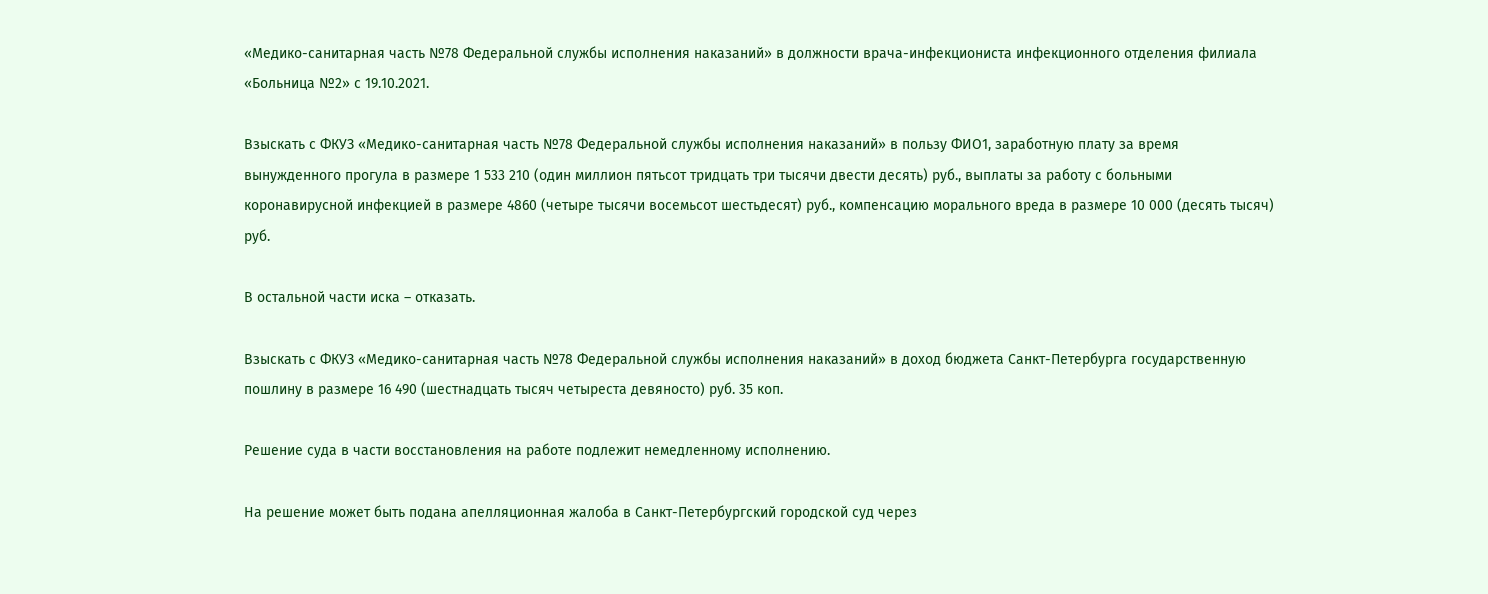«Медико-санитарная часть №78 Федеральной службы исполнения наказаний» в должности врача-инфекциониста инфекционного отделения филиала «Больница №2» с 19.10.2021.

Взыскать с ФКУЗ «Медико-санитарная часть №78 Федеральной службы исполнения наказаний» в пользу ФИО1, заработную плату за время вынужденного прогула в размере 1 533 210 (один миллион пятьсот тридцать три тысячи двести десять) руб., выплаты за работу с больными коронавирусной инфекцией в размере 4860 (четыре тысячи восемьсот шестьдесят) руб., компенсацию морального вреда в размере 10 000 (десять тысяч) руб.

В остальной части иска – отказать.

Взыскать с ФКУЗ «Медико-санитарная часть №78 Федеральной службы исполнения наказаний» в доход бюджета Санкт-Петербурга государственную пошлину в размере 16 490 (шестнадцать тысяч четыреста девяносто) руб. 35 коп.

Решение суда в части восстановления на работе подлежит немедленному исполнению.

На решение может быть подана апелляционная жалоба в Санкт-Петербургский городской суд через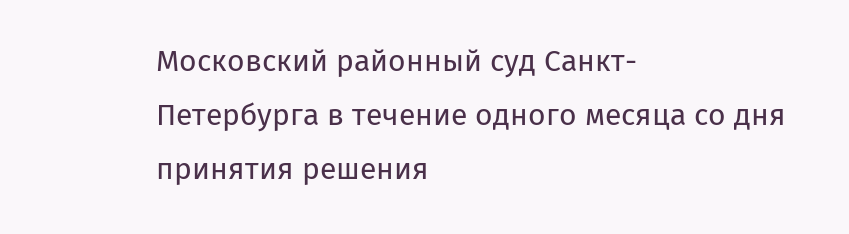Московский районный суд Санкт-Петербурга в течение одного месяца со дня принятия решения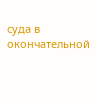суда в окончательной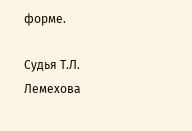форме.

Судья Т.Л. Лемехова